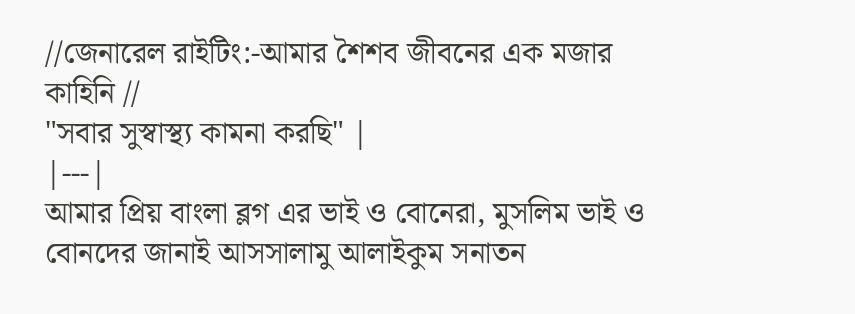//জেনারেল রাইটিং:-আমার শৈশব জীবনের এক মজার কাহিনি //
"সবার সুস্বাস্থ্য কামনা করছি" |
|---|
আমার প্রিয় বাংলা ব্লগ এর ভাই ও বোনেরা, মুসলিম ভাই ও বোনদের জানাই আসসালামু আলাইকুম সনাতন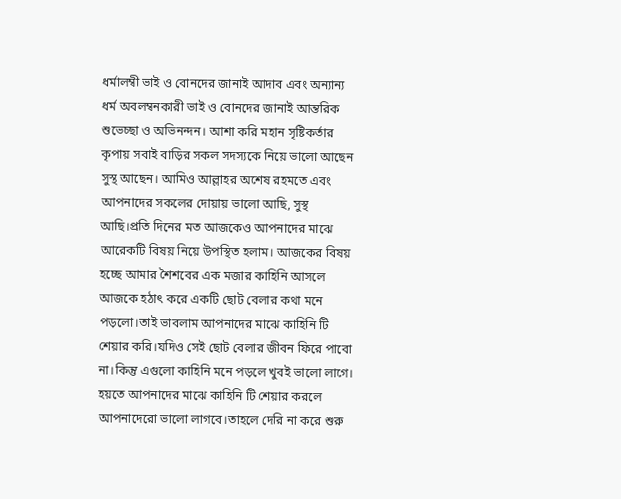ধর্মালম্বী ভাই ও বোনদের জানাই আদাব এবং অন্যান্য ধর্ম অবলম্বনকারী ভাই ও বোনদের জানাই আন্তরিক শুভেচ্ছা ও অভিনন্দন। আশা করি মহান সৃষ্টিকর্তার কৃপায় সবাই বাড়ির সকল সদস্যকে নিয়ে ভালো আছেন সুস্থ আছেন। আমিও আল্লাহর অশেষ রহমতে এবং আপনাদের সকলের দোয়ায় ভালো আছি, সুস্থ আছি।প্রতি দিনের মত আজকেও আপনাদের মাঝে আরেকটি বিষয় নিয়ে উপস্থিত হলাম। আজকের বিষয় হচ্ছে আমার শৈশবের এক মজার কাহিনি আসলে আজকে হঠাৎ করে একটি ছোট বেলার কথা মনে পড়লো।তাই ভাবলাম আপনাদের মাঝে কাহিনি টি শেয়ার করি।যদিও সেই ছোট বেলার জীবন ফিরে পাবো না।কিন্তু এগুলো কাহিনি মনে পড়লে খুবই ভালো লাগে। হয়তে আপনাদের মাঝে কাহিনি টি শেয়ার করলে আপনাদেরো ভালো লাগবে।তাহলে দেরি না করে শুরু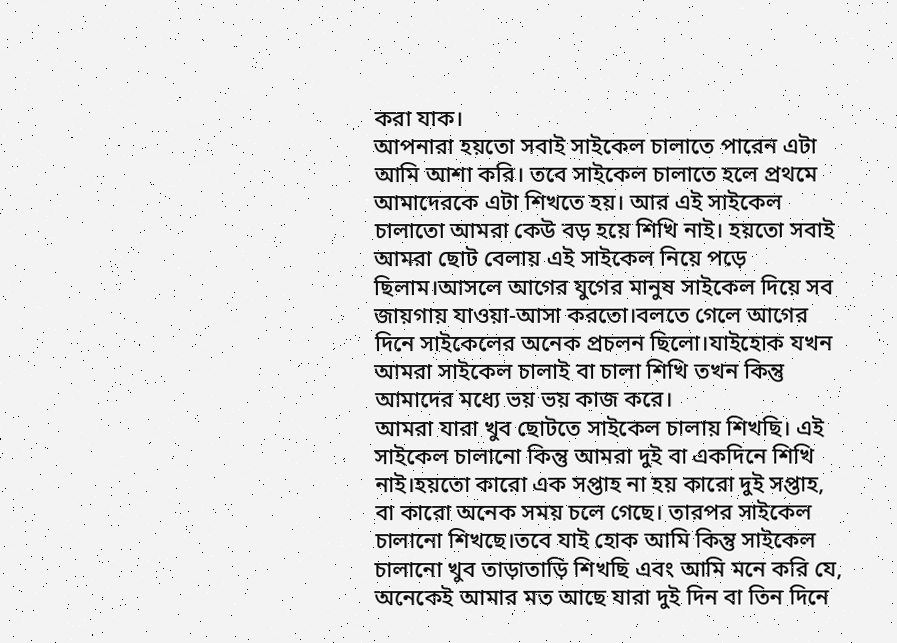করা যাক।
আপনারা হয়তো সবাই সাইকেল চালাতে পারেন এটা আমি আশা করি। তবে সাইকেল চালাতে হলে প্রথমে আমাদেরকে এটা শিখতে হয়। আর এই সাইকেল চালাতো আমরা কেউ বড় হয়ে শিখি নাই। হয়তো সবাই আমরা ছোট বেলায় এই সাইকেল নিয়ে পড়ে ছিলাম।আসলে আগের যুগের মানুষ সাইকেল দিয়ে সব জায়গায় যাওয়া-আসা করতো।বলতে গেলে আগের দিনে সাইকেলের অনেক প্রচলন ছিলো।যাইহোক যখন আমরা সাইকেল চালাই বা চালা শিখি তখন কিন্তু আমাদের মধ্যে ভয় ভয় কাজ করে।
আমরা যারা খুব ছোটতে সাইকেল চালায় শিখছি। এই সাইকেল চালানো কিন্তু আমরা দুই বা একদিনে শিখি নাই।হয়তো কারো এক সপ্তাহ না হয় কারো দুই সপ্তাহ, বা কারো অনেক সময় চলে গেছে। তারপর সাইকেল চালানো শিখছে।তবে যাই হোক আমি কিন্তু সাইকেল চালানো খুব তাড়াতাড়ি শিখছি এবং আমি মনে করি যে, অনেকেই আমার মত আছে যারা দুই দিন বা তিন দিনে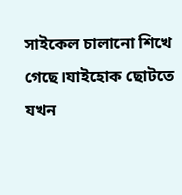সাইকেল চালানো শিখে গেছে।যাইহোক ছোটতে যখন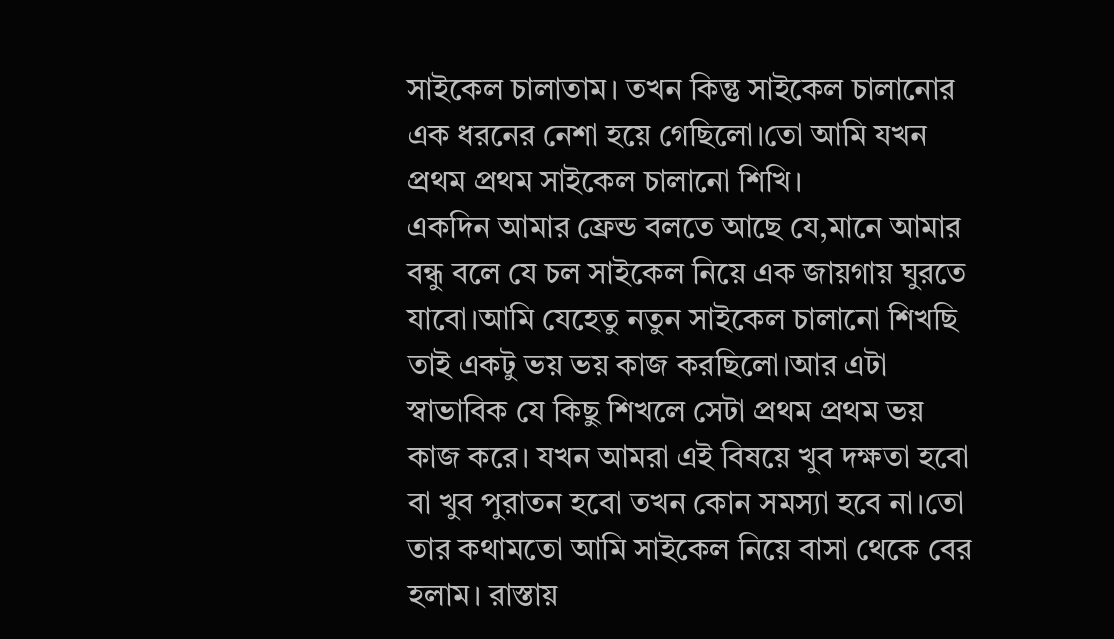সাইকেল চালাতাম। তখন কিন্তু সাইকেল চালানোর এক ধরনের নেশা হয়ে গেছিলো।তো আমি যখন প্রথম প্রথম সাইকেল চালানো শিখি।
একদিন আমার ফ্রেন্ড বলতে আছে যে,মানে আমার বন্ধু বলে যে চল সাইকেল নিয়ে এক জায়গায় ঘুরতে যাবো।আমি যেহেতু নতুন সাইকেল চালানো শিখছি তাই একটু ভয় ভয় কাজ করছিলো।আর এটা স্বাভাবিক যে কিছু শিখলে সেটা প্রথম প্রথম ভয় কাজ করে। যখন আমরা এই বিষয়ে খুব দক্ষতা হবো বা খুব পুরাতন হবো তখন কোন সমস্যা হবে না।তো তার কথামতো আমি সাইকেল নিয়ে বাসা থেকে বের হলাম। রাস্তায়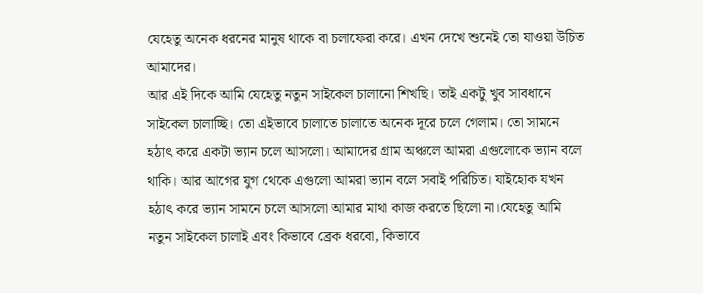যেহেতু অনেক ধরনের মানুষ থাকে বা চলাফেরা করে। এখন দেখে শুনেই তো যাওয়া উচিত আমাদের।
আর এই দিকে আমি যেহেতু নতুন সাইকেল চালানো শিখছি। তাই একটু খুব সাবধানে সাইকেল চালাচ্ছি। তো এইভাবে চালাতে চালাতে অনেক দূরে চলে গেলাম। তো সামনে হঠাৎ করে একটা ভ্যান চলে আসলো। আমাদের গ্রাম অঞ্চলে আমরা এগুলোকে ভ্যান বলে থাকি। আর আগের যুগ থেকে এগুলো আমরা ভ্যান বলে সবাই পরিচিত। যাইহোক যখন হঠাৎ করে ভ্যান সামনে চলে আসলো আমার মাথা কাজ করতে ছিলো না।যেহেতু আমি নতুন সাইকেল চালাই এবং কিভাবে ব্রেক ধরবো, কিভাবে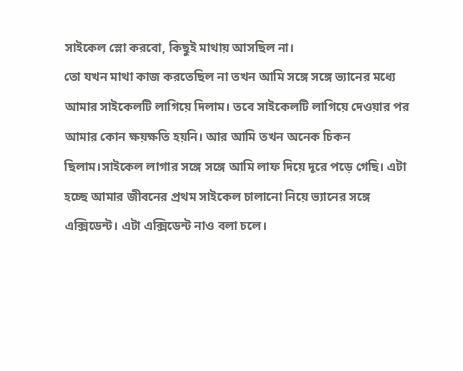সাইকেল স্লো করবো, কিছুই মাথায় আসছিল না।
তো যখন মাথা কাজ করতেছিল না তখন আমি সঙ্গে সঙ্গে ভ্যানের মধ্যে আমার সাইকেলটি লাগিয়ে দিলাম। তবে সাইকেলটি লাগিয়ে দেওয়ার পর আমার কোন ক্ষয়ক্ষতি হয়নি। আর আমি তখন অনেক চিকন ছিলাম।সাইকেল লাগার সঙ্গে সঙ্গে আমি লাফ দিয়ে দূরে পড়ে গেছি। এটা হচ্ছে আমার জীবনের প্রথম সাইকেল চালানো নিয়ে ভ্যানের সঙ্গে এক্সিডেন্ট। এটা এক্সিডেন্ট নাও বলা চলে।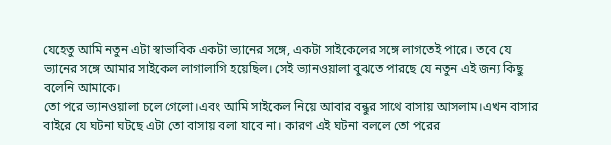যেহেতু আমি নতুন এটা স্বাভাবিক একটা ভ্যানের সঙ্গে, একটা সাইকেলের সঙ্গে লাগতেই পারে। তবে যে ভ্যানের সঙ্গে আমার সাইকেল লাগালাগি হয়েছিল। সেই ভ্যানওয়ালা বুঝতে পারছে যে নতুন এই জন্য কিছু বলেনি আমাকে।
তো পরে ভ্যানওয়ালা চলে গেলো।এবং আমি সাইকেল নিয়ে আবার বন্ধুর সাথে বাসায় আসলাম।এখন বাসার বাইরে যে ঘটনা ঘটছে এটা তো বাসায় বলা যাবে না। কারণ এই ঘটনা বললে তো পরের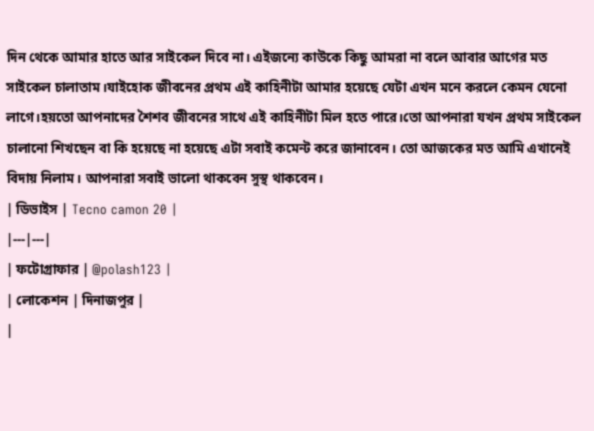দিন থেকে আমার হাতে আর সাইকেল দিবে না। এইজন্যে কাউকে কিছু আমরা না বলে আবার আগের মত সাইকেল চালাতাম।যাইহোক জীবনের প্রথম এই কাহিনীটা আমার হয়েছে যেটা এখন মনে করলে কেমন যেনো লাগে।হয়তো আপনাদের শৈশব জীবনের সাথে এই কাহিনীটা মিল হতে পারে।তো আপনারা যখন প্রথম সাইকেল চালানো শিখছেন বা কি হয়েছে না হয়েছে এটা সবাই কমেন্ট করে জানাবেন। তো আজকের মত আমি এখানেই বিদায় নিলাম। আপনারা সবাই ভালো থাকবেন সুস্থ থাকবেন।
| ডিভাইস | Tecno camon 20 |
|---|---|
| ফটোগ্রাফার | @polash123 |
| লোকেশন | দিনাজপুর |
|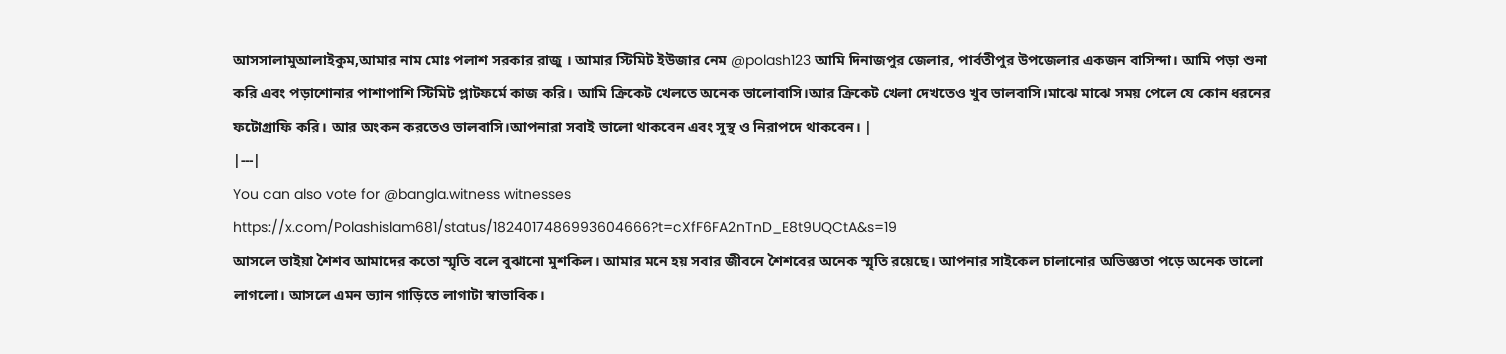আসসালামুআলাইকুম,আমার নাম মোঃ পলাশ সরকার রাজু । আমার স্টিমিট ইউজার নেম @polash123 আমি দিনাজপুর জেলার, পার্বতীপুর উপজেলার একজন বাসিন্দা। আমি পড়া শুনা করি এবং পড়াশোনার পাশাপাশি স্টিমিট প্লাটফর্মে কাজ করি। আমি ক্রিকেট খেলতে অনেক ভালোবাসি।আর ক্রিকেট খেলা দেখতেও খুব ভালবাসি।মাঝে মাঝে সময় পেলে যে কোন ধরনের ফটোগ্রাফি করি। আর অংকন করতেও ভালবাসি।আপনারা সবাই ভালো থাকবেন এবং সুস্থ ও নিরাপদে থাকবেন। |
|---|
You can also vote for @bangla.witness witnesses
https://x.com/Polashislam681/status/1824017486993604666?t=cXfF6FA2nTnD_E8t9UQCtA&s=19
আসলে ভাইয়া শৈশব আমাদের কতো স্মৃতি বলে বুঝানো মুশকিল। আমার মনে হয় সবার জীবনে শৈশবের অনেক স্মৃতি রয়েছে। আপনার সাইকেল চালানোর অভিজ্ঞতা পড়ে অনেক ভালো লাগলো। আসলে এমন ভ্যান গাড়িতে লাগাটা স্বাভাবিক।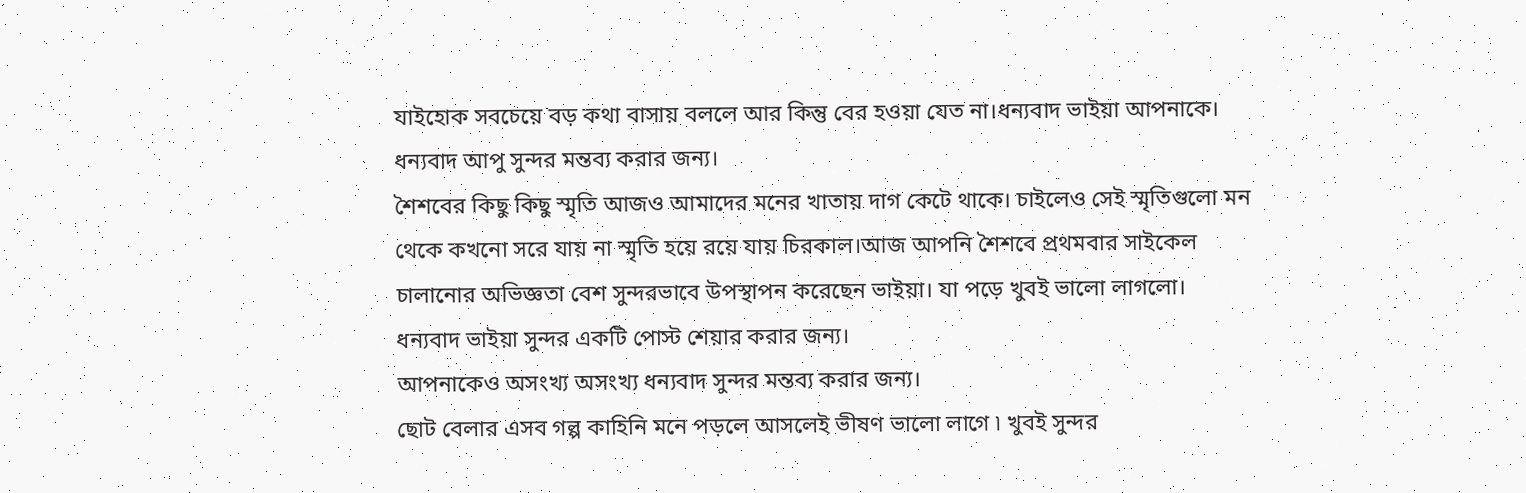যাইহোক সবচেয়ে বড় কথা বাসায় বললে আর কিন্তু বের হওয়া যেত না।ধন্যবাদ ভাইয়া আপনাকে।
ধন্যবাদ আপু সুন্দর মন্তব্য করার জন্য।
শৈশবের কিছু কিছু স্মৃতি আজও আমাদের মনের খাতায় দাগ কেটে থাকে। চাইলেও সেই স্মৃতিগুলো মন থেকে কখনো সরে যায় না স্মৃতি হয়ে রয়ে যায় চিরকাল।আজ আপনি শৈশবে প্রথমবার সাইকেল চালানোর অভিজ্ঞতা বেশ সুন্দরভাবে উপস্থাপন করেছেন ভাইয়া। যা পড়ে খুবই ভালো লাগলো। ধন্যবাদ ভাইয়া সুন্দর একটি পোস্ট শেয়ার করার জন্য।
আপনাকেও অসংখ্য অসংখ্য ধন্যবাদ সুন্দর মন্তব্য করার জন্য।
ছোট বেলার এসব গল্প কাহিনি মনে পড়লে আসলেই ভীষণ ভালো লাগে ৷ খুবই সুন্দর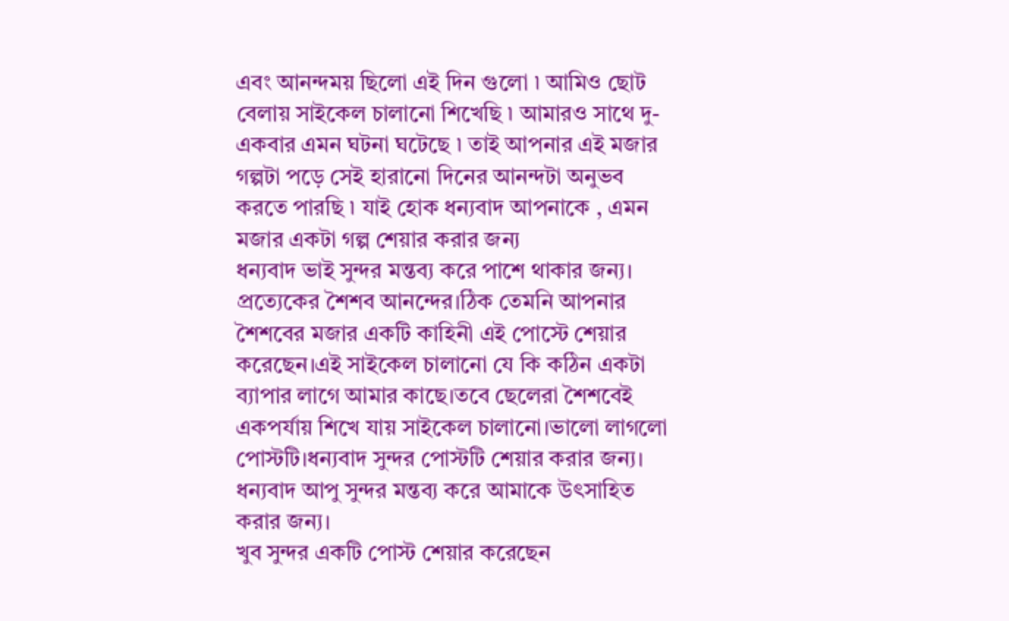এবং আনন্দময় ছিলো এই দিন গুলো ৷ আমিও ছোট বেলায় সাইকেল চালানো শিখেছি ৷ আমারও সাথে দু-একবার এমন ঘটনা ঘটেছে ৷ তাই আপনার এই মজার গল্পটা পড়ে সেই হারানো দিনের আনন্দটা অনুভব করতে পারছি ৷ যাই হোক ধন্যবাদ আপনাকে , এমন মজার একটা গল্প শেয়ার করার জন্য
ধন্যবাদ ভাই সুন্দর মন্তব্য করে পাশে থাকার জন্য।
প্রত্যেকের শৈশব আনন্দের।ঠিক তেমনি আপনার শৈশবের মজার একটি কাহিনী এই পোস্টে শেয়ার করেছেন।এই সাইকেল চালানো যে কি কঠিন একটা ব্যাপার লাগে আমার কাছে।তবে ছেলেরা শৈশবেই একপর্যায় শিখে যায় সাইকেল চালানো।ভালো লাগলো পোস্টটি।ধন্যবাদ সুন্দর পোস্টটি শেয়ার করার জন্য।
ধন্যবাদ আপু সুন্দর মন্তব্য করে আমাকে উৎসাহিত করার জন্য।
খুব সুন্দর একটি পোস্ট শেয়ার করেছেন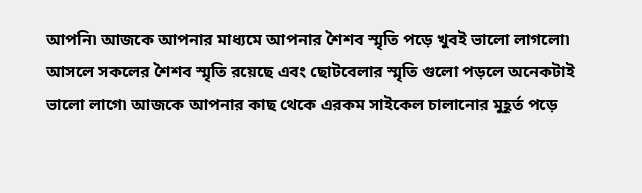আপনি৷ আজকে আপনার মাধ্যমে আপনার শৈশব স্মৃতি পড়ে খুবই ভালো লাগলো৷ আসলে সকলের শৈশব স্মৃতি রয়েছে এবং ছোটবেলার স্মৃতি গুলো পড়লে অনেকটাই ভালো লাগে৷ আজকে আপনার কাছ থেকে এরকম সাইকেল চালানোর মুহূর্ত পড়ে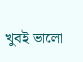খুবই ভালো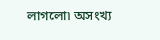লাগলো৷ অসংখ্য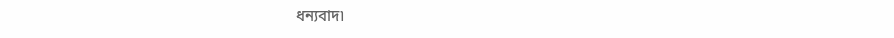ধন্যবাদ৷